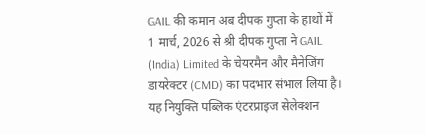GAIL की कमान अब दीपक गुप्ता के हाथों में
1 मार्च, 2026 से श्री दीपक गुप्ता ने GAIL (India) Limited के चेयरमैन और मैनेजिंग डायरेक्टर (CMD) का पदभार संभाल लिया है। यह नियुक्ति पब्लिक एंटरप्राइज सेलेक्शन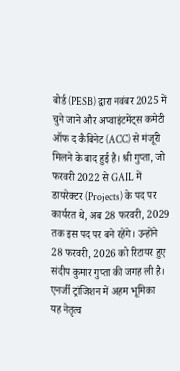बोर्ड (PESB) द्वारा नवंबर 2025 में चुने जाने और अप्वाइंटमेंट्स कमेटी ऑफ द कैबिनेट (ACC) से मंजूरी मिलने के बाद हुई है। श्री गुप्ता, जो फरवरी 2022 से GAIL में डायरेक्टर (Projects) के पद पर कार्यरत थे, अब 28 फरवरी, 2029 तक इस पद पर बने रहेंगे। उन्होंने 28 फरवरी, 2026 को रिटायर हुए संदीप कुमार गुप्ता की जगह ली है।
एनर्जी ट्रांजिशन में अहम भूमिका
यह नेतृत्व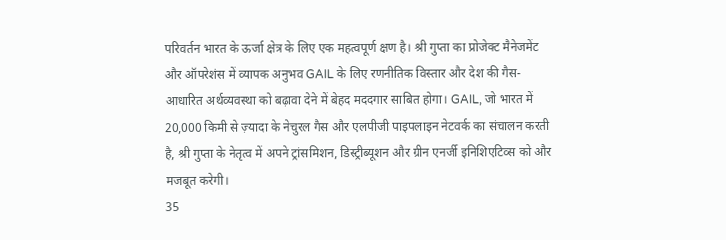परिवर्तन भारत के ऊर्जा क्षेत्र के लिए एक महत्वपूर्ण क्षण है। श्री गुप्ता का प्रोजेक्ट मैनेजमेंट और ऑपरेशंस में व्यापक अनुभव GAIL के लिए रणनीतिक विस्तार और देश की गैस-आधारित अर्थव्यवस्था को बढ़ावा देने में बेहद मददगार साबित होगा। GAIL, जो भारत में 20,000 किमी से ज़्यादा के नेचुरल गैस और एलपीजी पाइपलाइन नेटवर्क का संचालन करती है, श्री गुप्ता के नेतृत्व में अपने ट्रांसमिशन, डिस्ट्रीब्यूशन और ग्रीन एनर्जी इनिशिएटिव्स को और मजबूत करेगी।
35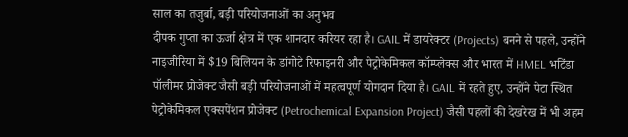साल का तजुर्बा, बड़ी परियोजनाओं का अनुभव
दीपक गुप्ता का ऊर्जा क्षेत्र में एक शानदार करियर रहा है। GAIL में डायरेक्टर (Projects) बनने से पहले, उन्होंने नाइजीरिया में $19 बिलियन के डांगोटे रिफाइनरी और पेट्रोकेमिकल कॉम्प्लेक्स और भारत में HMEL भटिंडा पॉलीमर प्रोजेक्ट जैसी बड़ी परियोजनाओं में महत्वपूर्ण योगदान दिया है। GAIL में रहते हुए, उन्होंने पेटा स्थित पेट्रोकेमिकल एक्सपेंशन प्रोजेक्ट (Petrochemical Expansion Project) जैसी पहलों की देखरेख में भी अहम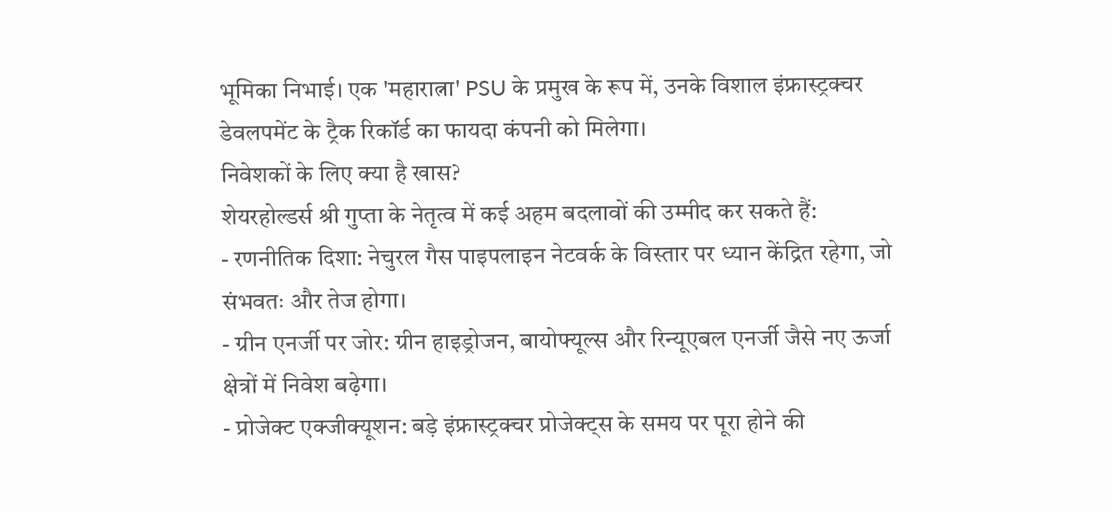भूमिका निभाई। एक 'महारात्ना' PSU के प्रमुख के रूप में, उनके विशाल इंफ्रास्ट्रक्चर डेवलपमेंट के ट्रैक रिकॉर्ड का फायदा कंपनी को मिलेगा।
निवेशकों के लिए क्या है खास?
शेयरहोल्डर्स श्री गुप्ता के नेतृत्व में कई अहम बदलावों की उम्मीद कर सकते हैं:
- रणनीतिक दिशा: नेचुरल गैस पाइपलाइन नेटवर्क के विस्तार पर ध्यान केंद्रित रहेगा, जो संभवतः और तेज होगा।
- ग्रीन एनर्जी पर जोर: ग्रीन हाइड्रोजन, बायोफ्यूल्स और रिन्यूएबल एनर्जी जैसे नए ऊर्जा क्षेत्रों में निवेश बढ़ेगा।
- प्रोजेक्ट एक्जीक्यूशन: बड़े इंफ्रास्ट्रक्चर प्रोजेक्ट्स के समय पर पूरा होने की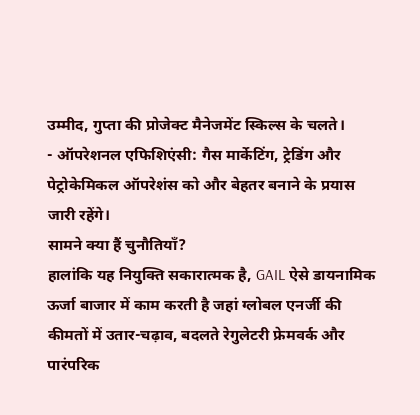उम्मीद, गुप्ता की प्रोजेक्ट मैनेजमेंट स्किल्स के चलते।
- ऑपरेशनल एफिशिएंसी: गैस मार्केटिंग, ट्रेडिंग और पेट्रोकेमिकल ऑपरेशंस को और बेहतर बनाने के प्रयास जारी रहेंगे।
सामने क्या हैं चुनौतियाँ?
हालांकि यह नियुक्ति सकारात्मक है, GAIL ऐसे डायनामिक ऊर्जा बाजार में काम करती है जहां ग्लोबल एनर्जी की कीमतों में उतार-चढ़ाव, बदलते रेगुलेटरी फ्रेमवर्क और पारंपरिक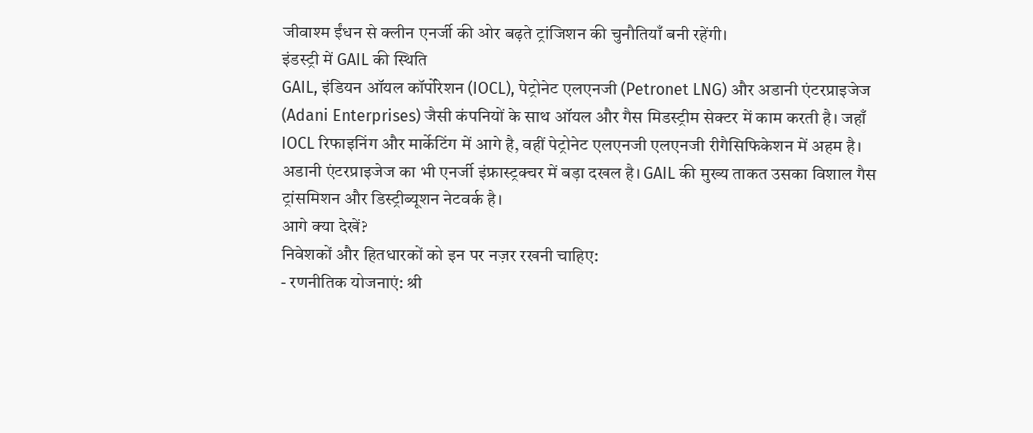जीवाश्म ईंधन से क्लीन एनर्जी की ओर बढ़ते ट्रांजिशन की चुनौतियाँ बनी रहेंगी।
इंडस्ट्री में GAIL की स्थिति
GAIL, इंडियन ऑयल कॉर्पोरेशन (IOCL), पेट्रोनेट एलएनजी (Petronet LNG) और अडानी एंटरप्राइजेज (Adani Enterprises) जैसी कंपनियों के साथ ऑयल और गैस मिडस्ट्रीम सेक्टर में काम करती है। जहाँ IOCL रिफाइनिंग और मार्केटिंग में आगे है, वहीं पेट्रोनेट एलएनजी एलएनजी रीगैसिफिकेशन में अहम है। अडानी एंटरप्राइजेज का भी एनर्जी इंफ्रास्ट्रक्चर में बड़ा दखल है। GAIL की मुख्य ताकत उसका विशाल गैस ट्रांसमिशन और डिस्ट्रीब्यूशन नेटवर्क है।
आगे क्या देखें?
निवेशकों और हितधारकों को इन पर नज़र रखनी चाहिए:
- रणनीतिक योजनाएं: श्री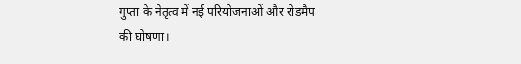गुप्ता के नेतृत्व में नई परियोजनाओं और रोडमैप की घोषणा।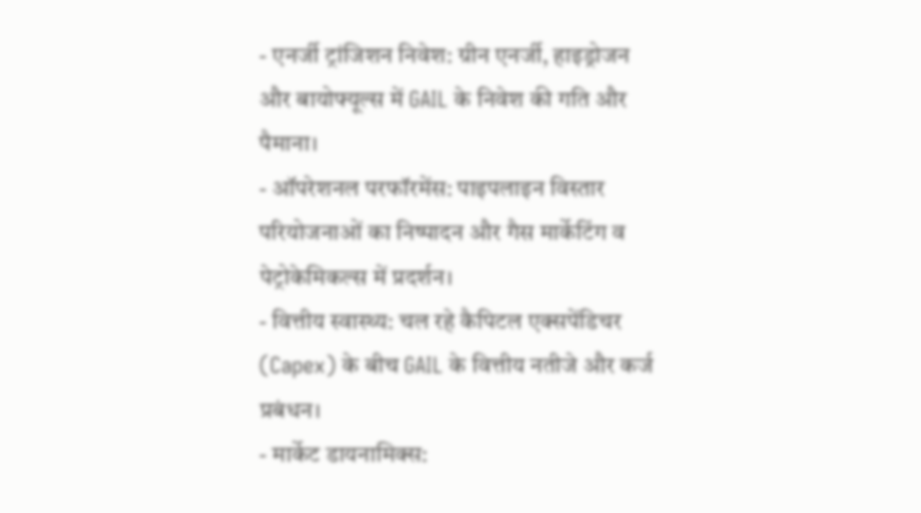- एनर्जी ट्रांजिशन निवेश: ग्रीन एनर्जी, हाइड्रोजन और बायोफ्यूल्स में GAIL के निवेश की गति और पैमाना।
- ऑपरेशनल परफॉरमेंस: पाइपलाइन विस्तार परियोजनाओं का निष्पादन और गैस मार्केटिंग व पेट्रोकेमिकल्स में प्रदर्शन।
- वित्तीय स्वास्थ्य: चल रहे कैपिटल एक्सपेंडिचर (Capex) के बीच GAIL के वित्तीय नतीजे और कर्ज प्रबंधन।
- मार्केट डायनामिक्स: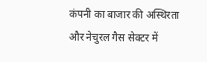कंपनी का बाजार की अस्थिरता और नेचुरल गैस सेक्टर में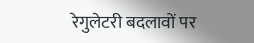रेगुलेटरी बदलावों पर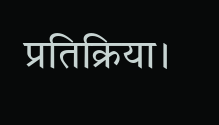प्रतिक्रिया।